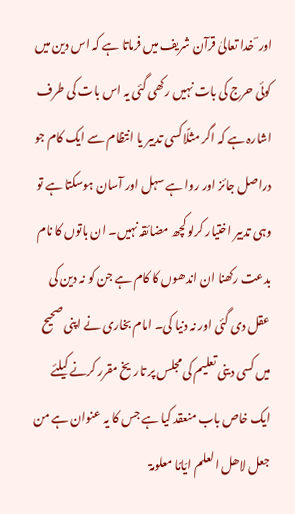اور ؔ خدا تعالیٰ قرآن شریف میں فرماتا ہے کہ اس دین میں کوئی حرج کی بات نہیں رکھی گئی یہ اس بات کی طرف اشارہ ہے کہ اگر مثلًاکسی تدبیر یا انتظام سے ایک کام جو دراصل جائز اور روا ہے سہل اور آسان ہوسکتا ہے تو وہی تدبیر اختیار کرلو کچھ مضائقہ نہیں۔ ان باتوں کا نام بدعت رکھنا ان اندھوں کا کام ہے جن کو نہ دین کی عقل دی گئی اور نہ دنیا کی۔ امام بخاری نے اپنی صحیح میں کسی دینی تعلیم کی مجلس پر تاریخ مقرر کرنے کیلئے ایک خاص باب منعقد کیا ہے جس کا یہ عنوان ہے من جعل لاھل العلم ایّامًا معلومۃ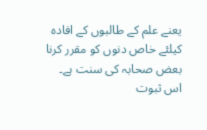یعنے علم کے طالبوں کے افادہ کیلئے خاص دنوں کو مقرر کرنا بعض صحابہ کی سنت ہے۔ اس ثبوت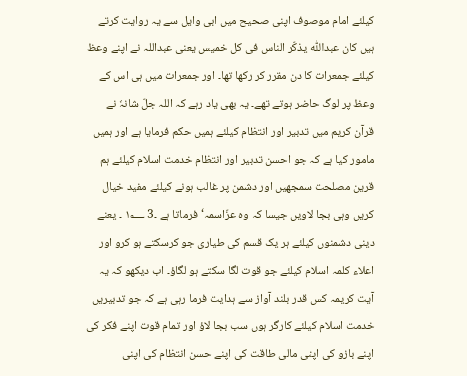کیلئے امام موصوف اپنی صحیح میں ابی وایل سے یہ روایت کرتے ہیں کان عبداللّٰہ یذکّر الناس فی کل خمیس یعنی عبداللہ نے اپنے وعظ کیلئے جمعرات کا دن مقرر کر رکھا تھا۔ اور جمعرات میں ہی اس کے وعظ پر لوگ حاضر ہوتے تھے۔ یہ بھی یاد رہے کہ اللہ جلّ شانہٗ نے قرآن کریم میں تدبیر اور انتظام کیلئے ہمیں حکم فرمایا ہے اور ہمیں مامور کیا ہے کہ جو احسن تدبیر اور انتظام خدمت اسلام کیلئے ہم قرین مصلحت سمجھیں اور دشمن پر غالب ہونے کیلئے مفید خیال کریں وہی بجا لاویں جیسا کہ وہ عزّاسمہ‘ فرماتا ہے ۔3 ۱؂ ۔ یعنے دینی دشمنوں کیلئے ہر یک قسم کی طیاری جو کرسکتے ہو کرو اور اعلاء کلمہ اسلام کیلئے جو قوت لگا سکتے ہو لگاؤ۔ اب دیکھو کہ یہ آیت کریمہ کس قدر بلند آواز سے ہدایت فرما رہی ہے کہ جو تدبیریں خدمت اسلام کیلئے کارگر ہوں سب بجا لاؤ اور تمام قوت اپنے فکر کی اپنے بازو کی اپنی مالی طاقت کی اپنے حسن انتظام کی اپنی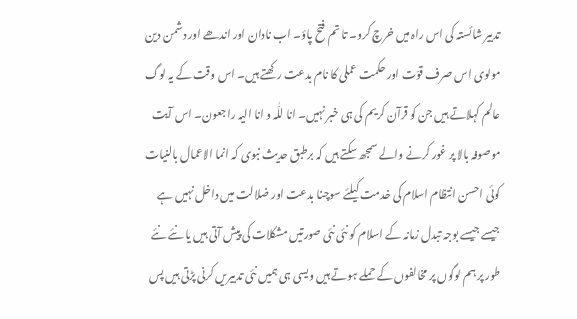تدبیر شائستہ کی اس راہ میں خرچ کرو۔ تا تم فتح پاؤ۔ اب نادان اور اندھے اور دشمن دین مولوی اس صرف قوّت اور حکمت عملی کا نام بدعت رکھتے ہیں۔ اس وقت کے یہ لوگ عالم کہلاتے ہیں جن کو قرآن کریم کی ہی خبر نہیں۔ انا للّٰہ و انا الیہ راجعون۔ اس آیت موصوفہ بالا پر غور کرنے والے سمجھ سکتے ہیں کہ برطبق حدیث نبوی کہ انما الاعمال بالنیات کوئی احسن انتظام اسلام کی خدمت کیلئے سوچنا بدعت اور ضلالت میں داخل نہیں ہے جیسے جیسے بوجہ تبدل زمانہ کے اسلام کو نئی نئی صورتیں مشکلات کی پیش آتی ہیں یا نئے نئے طور پر ہم لوگوں پر مخالفوں کے حملے ہوتے ہیں ویسی ہی ہمیں نئی تدبیریں کرنی پڑتی ہیں پس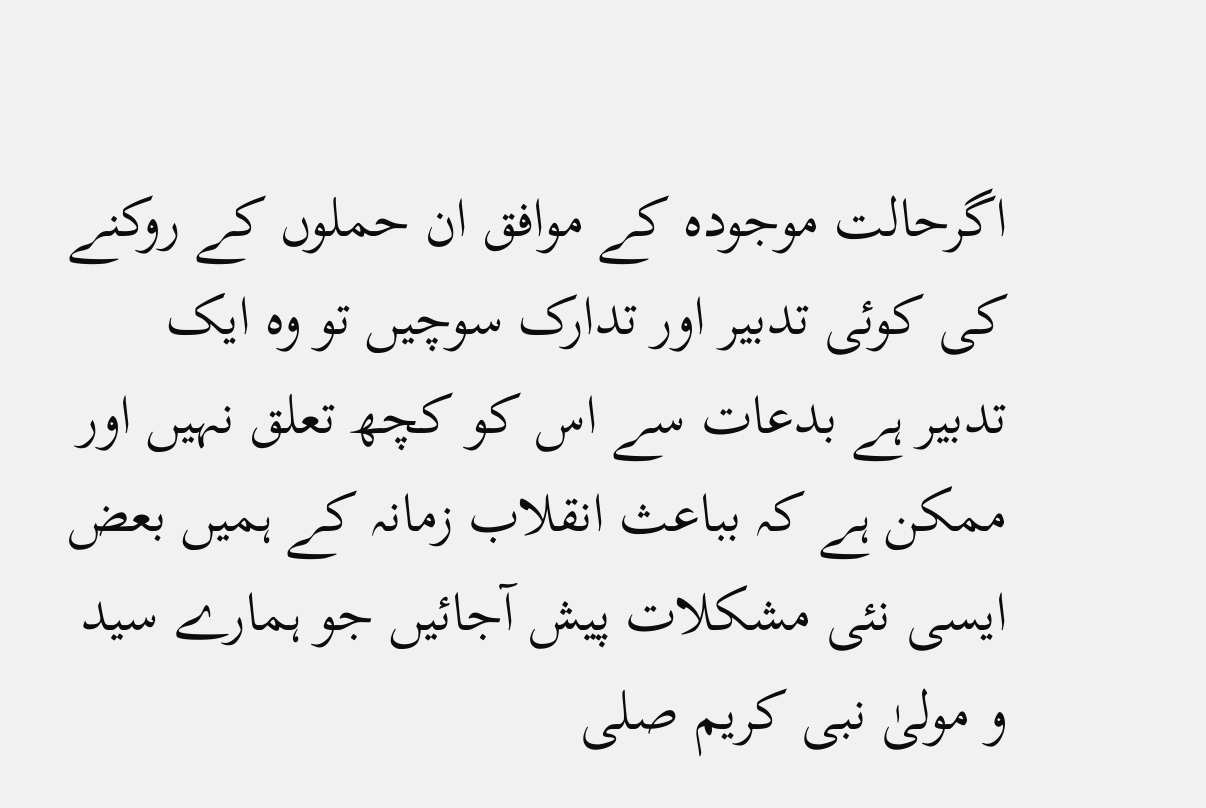اگرحالت موجودہ کے موافق ان حملوں کے روکنے کی کوئی تدبیر اور تدارک سوچیں تو وہ ایک تدبیر ہے بدعات سے اس کو کچھ تعلق نہیں اور ممکن ہے کہ بباعث انقلاب زمانہ کے ہمیں بعض ایسی نئی مشکلات پیش آجائیں جو ہمارے سید و مولیٰ نبی کریم صلی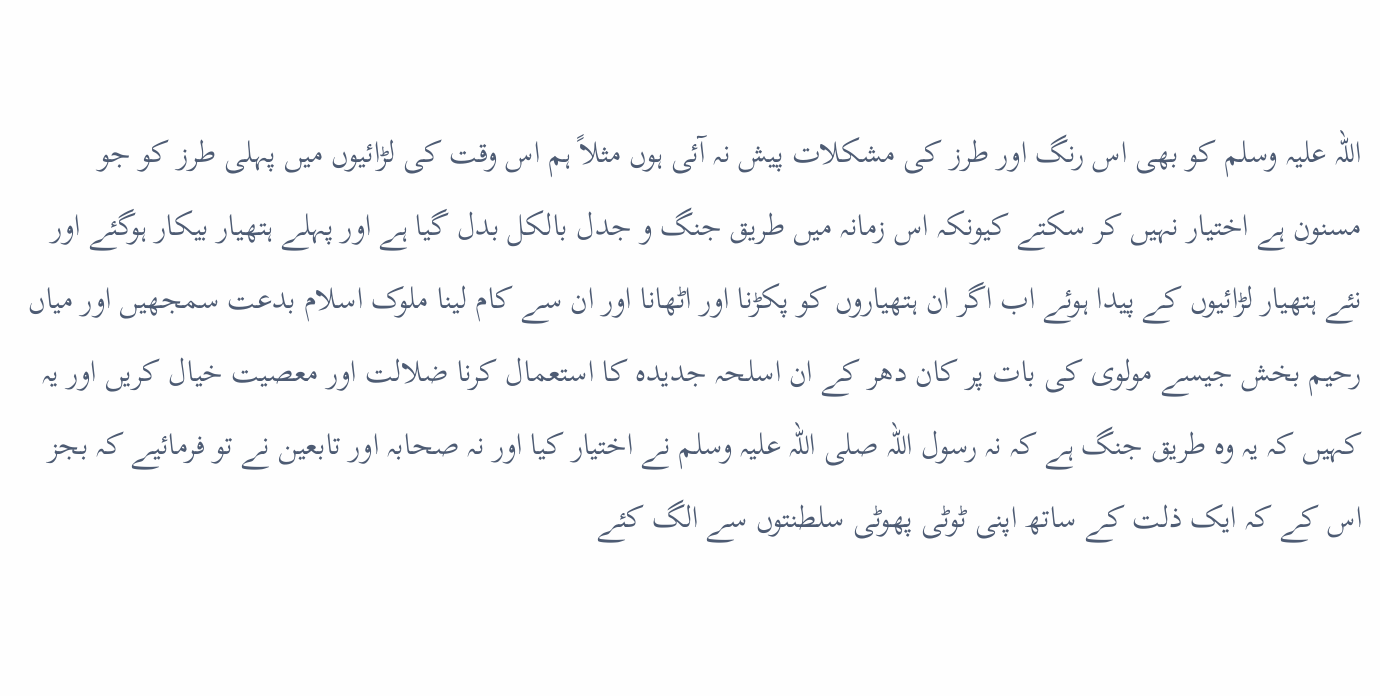اللہ علیہ وسلم کو بھی اس رنگ اور طرز کی مشکلات پیش نہ آئی ہوں مثلاً ہم اس وقت کی لڑائیوں میں پہلی طرز کو جو مسنون ہے اختیار نہیں کر سکتے کیونکہ اس زمانہ میں طریق جنگ و جدل بالکل بدل گیا ہے اور پہلے ہتھیار بیکار ہوگئے اور نئے ہتھیار لڑائیوں کے پیدا ہوئے اب اگر ان ہتھیاروں کو پکڑنا اور اٹھانا اور ان سے کام لینا ملوک اسلام بدعت سمجھیں اور میاں رحیم بخش جیسے مولوی کی بات پر کان دھر کے ان اسلحہ جدیدہ کا استعمال کرنا ضلالت اور معصیت خیال کریں اور یہ کہیں کہ یہ وہ طریق جنگ ہے کہ نہ رسول اللہ صلی اللہ علیہ وسلم نے اختیار کیا اور نہ صحابہ اور تابعین نے تو فرمائیے کہ بجز اس کے کہ ایک ذلت کے ساتھ اپنی ٹوٹی پھوٹی سلطنتوں سے الگ کئے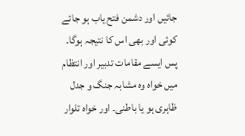جائیں اور دشمن فتح یاب ہو جائے کوئی اور بھی اس کا نتیجہ ہوگا۔ پس ایسے مقامات تدبیر اور انتظام میں خواہ وہ مشابہ جنگ و جدل ظاہری ہو یا باطنی۔ اور خواہ تلوار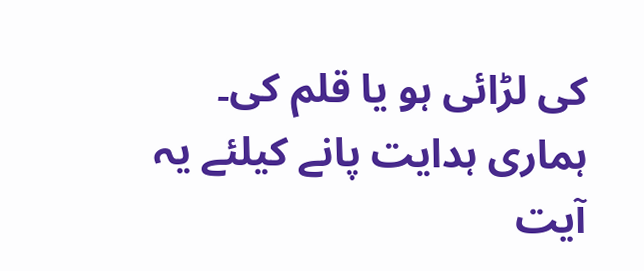کی لڑائی ہو یا قلم کی۔ ہماری ہدایت پانے کیلئے یہ آیت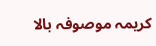کریمہ موصوفہ بالا